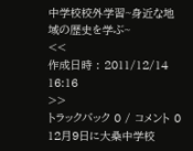中学校校外学習~身近な地域の歴史を学ぶ~
<<
作成日時 : 2011/12/14 16:16
>>
トラックバック 0 / コメント 0
12月9日に大桑中学校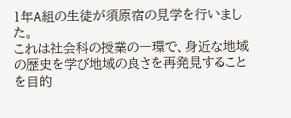1年A組の生徒が須原宿の見学を行いました。
これは社会科の授業の一環で、身近な地域の歴史を学び地域の良さを再発見することを目的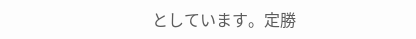としています。定勝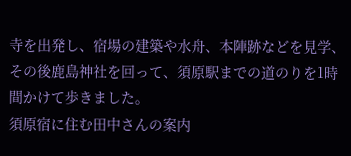寺を出発し、宿場の建築や水舟、本陣跡などを見学、その後鹿島神社を回って、須原駅までの道のりを1時間かけて歩きました。
須原宿に住む田中さんの案内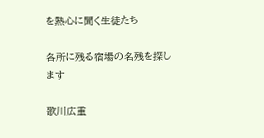を熱心に聞く生徒たち

各所に残る宿場の名残を探します

歌川広重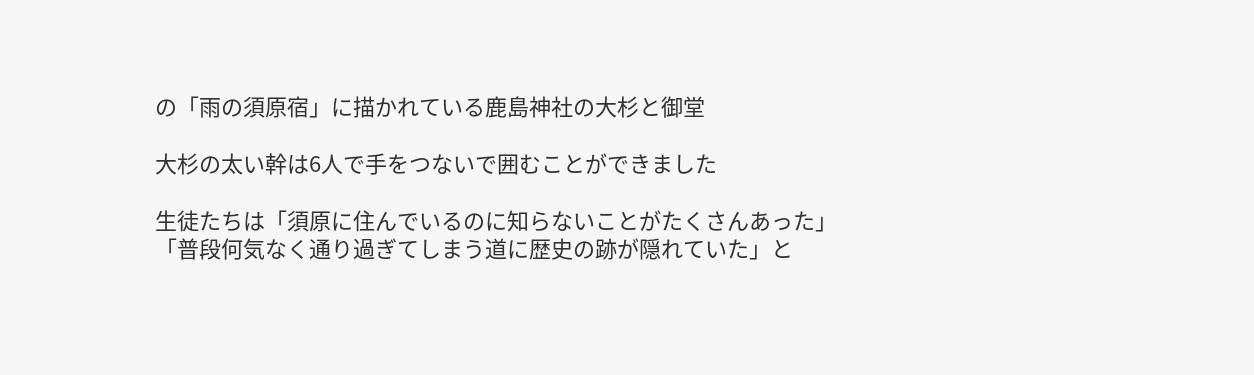の「雨の須原宿」に描かれている鹿島神社の大杉と御堂

大杉の太い幹は6人で手をつないで囲むことができました

生徒たちは「須原に住んでいるのに知らないことがたくさんあった」
「普段何気なく通り過ぎてしまう道に歴史の跡が隠れていた」と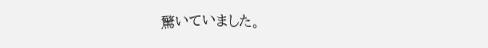驚いていました。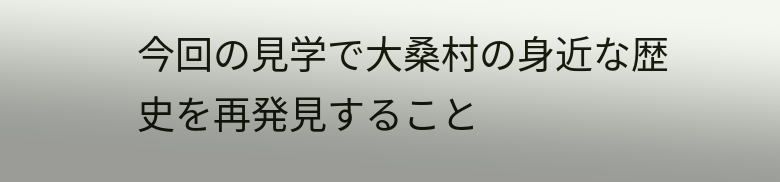今回の見学で大桑村の身近な歴史を再発見すること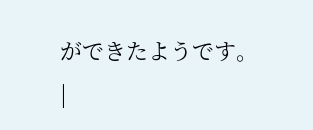ができたようです。
|